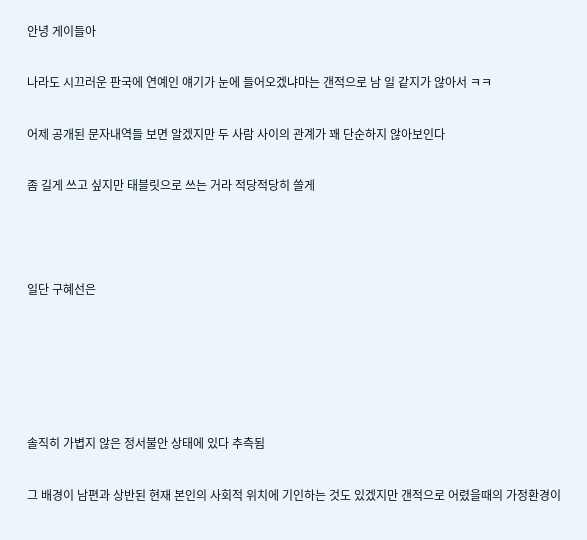안녕 게이들아

나라도 시끄러운 판국에 연예인 얘기가 눈에 들어오겠냐마는 갠적으로 남 일 같지가 않아서 ㅋㅋ

어제 공개된 문자내역들 보면 알겠지만 두 사람 사이의 관계가 꽤 단순하지 않아보인다

좀 길게 쓰고 싶지만 태블릿으로 쓰는 거라 적당적당히 쓸게



일단 구혜선은





솔직히 가볍지 않은 정서불안 상태에 있다 추측됨

그 배경이 남편과 상반된 현재 본인의 사회적 위치에 기인하는 것도 있겠지만 갠적으로 어렸을때의 가정환경이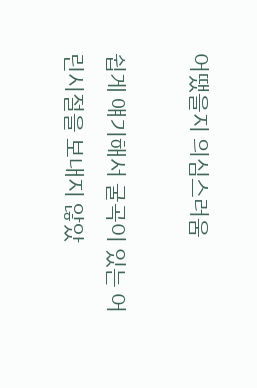어땠을지 의심스러움

쉽게 얘기해서 굴곡이 있는 어린시절을 보내지 않았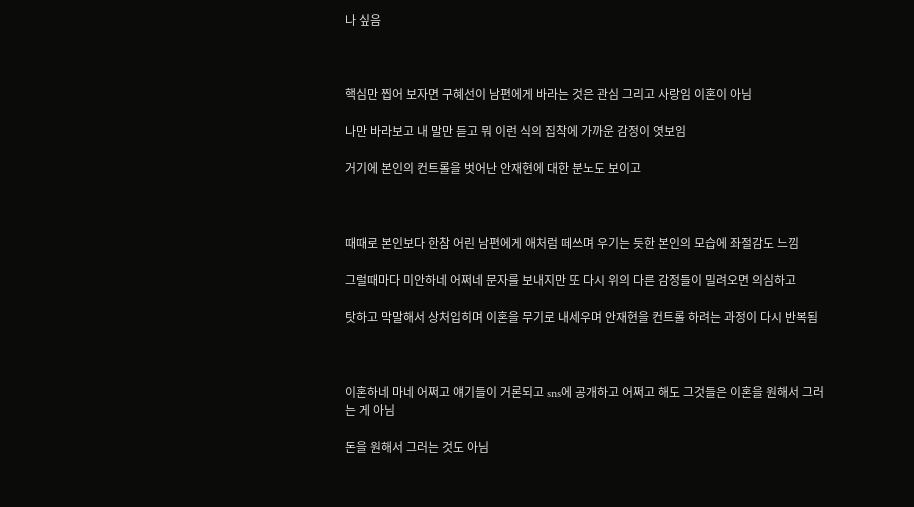나 싶음



핵심만 찝어 보자면 구혜선이 남편에게 바라는 것은 관심 그리고 사랑임 이혼이 아님

나만 바라보고 내 말만 듣고 뭐 이런 식의 집착에 가까운 감정이 엿보임

거기에 본인의 컨트롤을 벗어난 안재현에 대한 분노도 보이고



때때로 본인보다 한참 어린 남편에게 애처럼 떼쓰며 우기는 듯한 본인의 모습에 좌절감도 느낌

그럴때마다 미안하네 어쩌네 문자를 보내지만 또 다시 위의 다른 감정들이 밀려오면 의심하고

탓하고 막말해서 상처입히며 이혼을 무기로 내세우며 안재현을 컨트롤 하려는 과정이 다시 반복됨



이혼하네 마네 어쩌고 얘기들이 거론되고 sns에 공개하고 어쩌고 해도 그것들은 이혼을 원해서 그러는 게 아님

돈을 원해서 그러는 것도 아님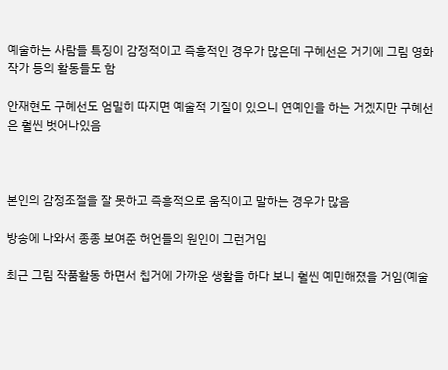예술하는 사람들 특징이 감정적이고 즉흥적인 경우가 많은데 구혜선은 거기에 그림 영화 작가 등의 활동들도 함

안재현도 구혜선도 엄밀히 따지면 예술적 기질이 있으니 연예인을 하는 거겠지만 구혜선은 훨씬 벗어나있음



본인의 감정조절을 잘 못하고 즉흥적으로 움직이고 말하는 경우가 많음

방송에 나와서 종종 보여준 허언들의 원인이 그런거임

최근 그림 작품활동 하면서 칩거에 가까운 생활을 하다 보니 훨씬 예민해졌을 거임(예술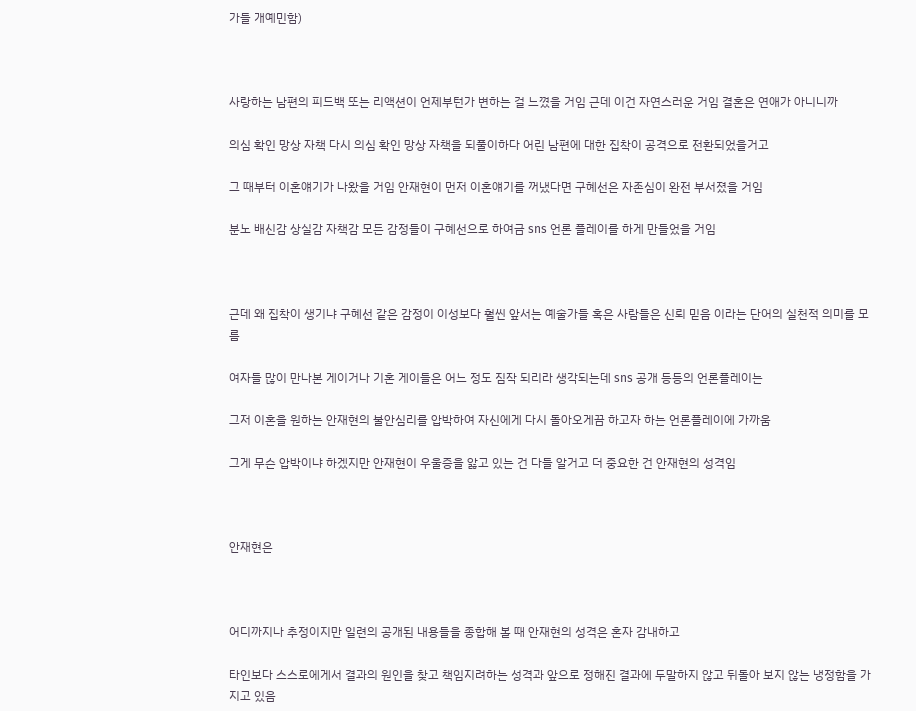가들 개예민함)



사랑하는 남편의 피드백 또는 리액션이 언제부턴가 변하는 걸 느꼈을 거임 근데 이건 자연스러운 거임 결혼은 연애가 아니니까

의심 확인 망상 자책 다시 의심 확인 망상 자책을 되풀이하다 어린 남편에 대한 집착이 공격으로 전환되었을거고

그 때부터 이혼얘기가 나왔을 거임 안재현이 먼저 이혼얘기를 꺼냈다면 구혜선은 자존심이 완전 부서졌을 거임

분노 배신감 상실감 자책감 모든 감정들이 구혜선으로 하여금 sns 언론 플레이를 하게 만들었을 거임



근데 왜 집착이 생기냐 구혜선 같은 감정이 이성보다 훨씬 앞서는 예술가들 혹은 사람들은 신뢰 믿음 이라는 단어의 실천적 의미를 모름

여자들 많이 만나본 게이거나 기혼 게이들은 어느 정도 짐작 되리라 생각되는데 sns 공개 등등의 언론플레이는

그저 이혼을 원하는 안재현의 불안심리를 압박하여 자신에게 다시 돌아오게끔 하고자 하는 언론플레이에 가까움

그게 무슨 압박이냐 하겠지만 안재현이 우울증을 앓고 있는 건 다들 알거고 더 중요한 건 안재현의 성격임



안재현은



어디까지나 추정이지만 일련의 공개된 내용들을 종합해 볼 때 안재현의 성격은 혼자 감내하고

타인보다 스스로에게서 결과의 원인을 찾고 책임지려하는 성격과 앞으로 정해진 결과에 두말하지 않고 뒤돌아 보지 않는 냉정함을 가지고 있음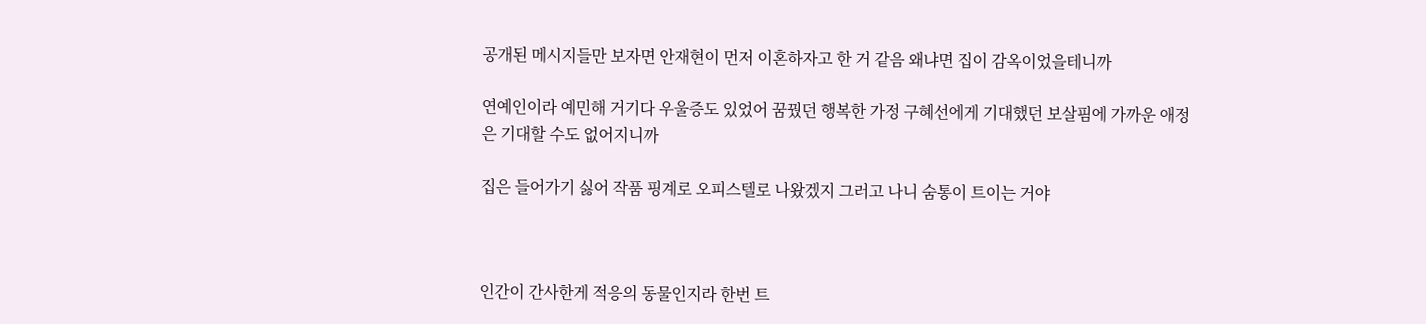공개된 메시지들만 보자면 안재현이 먼저 이혼하자고 한 거 같음 왜냐면 집이 감옥이었을테니까

연예인이라 예민해 거기다 우울증도 있었어 꿈꿨던 행복한 가정 구혜선에게 기대했던 보살핌에 가까운 애정은 기대할 수도 없어지니까

집은 들어가기 싫어 작품 핑계로 오피스텔로 나왔겠지 그러고 나니 숨통이 트이는 거야



인간이 간사한게 적응의 동물인지라 한번 트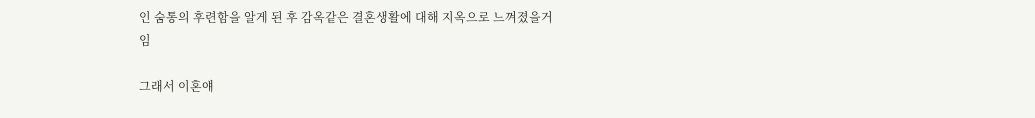인 숨통의 후련함을 알게 된 후 감옥같은 결혼생활에 대해 지옥으로 느껴졌을거임

그래서 이혼얘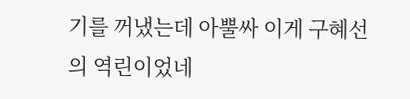기를 꺼냈는데 아뿔싸 이게 구혜선의 역린이었네